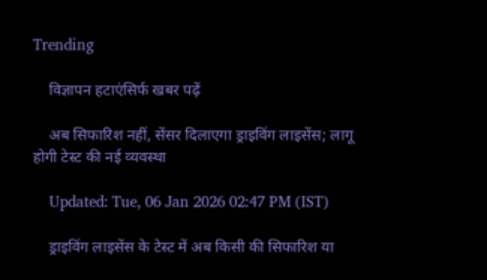Trending

    विज्ञापन हटाएंसिर्फ खबर पढ़ें

    अब सिफारिश नहीं, सेंसर दिलाएगा ड्राइविंग लाइसेंस; लागू होगी टेस्ट की नई व्यवस्था

    Updated: Tue, 06 Jan 2026 02:47 PM (IST)

    ड्राइविंग लाइसेंस के टेस्ट में अब किसी की सिफारिश या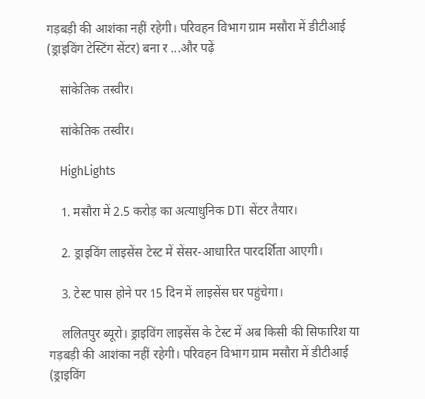गड़बड़ी की आशंका नहीं रहेगी। परिवहन विभाग ग्राम मसौरा में डीटीआई (ड्राइविंग टेस्टिंग सेंटर) बना र ...और पढ़ें

    सांकेत‍िक तस्‍वीर।

    सांकेत‍िक तस्‍वीर।

    HighLights

    1. मसौरा में 2.5 करोड़ का अत्याधुनिक DTI सेंटर तैयार।

    2. ड्राइविंग लाइसेंस टेस्ट में सेंसर-आधारित पारदर्शिता आएगी।

    3. टेस्ट पास होने पर 15 दिन में लाइसेंस घर पहुंचेगा।

    ललितपुर ब्यूरो। ड्राइविंग लाइसेंस के टेस्ट में अब किसी की सिफारिश या गड़बड़ी की आशंका नहीं रहेगी। परिवहन विभाग ग्राम मसौरा में डीटीआई (ड्राइविंग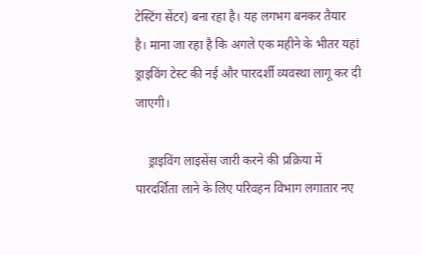टेस्टिंग सेंटर) बना रहा है। यह लगभग बनकर तैयार है। माना जा रहा है कि अगले एक महीने के भीतर यहां ड्राइविंग टेस्ट की नई और पारदर्शी व्यवस्था लागू कर दी जाएगी।

    ड्राइविंग लाइसेंस जारी करने की प्रक्रिया में पारदर्शिता लाने के लिए परिवहन विभाग लगातार नए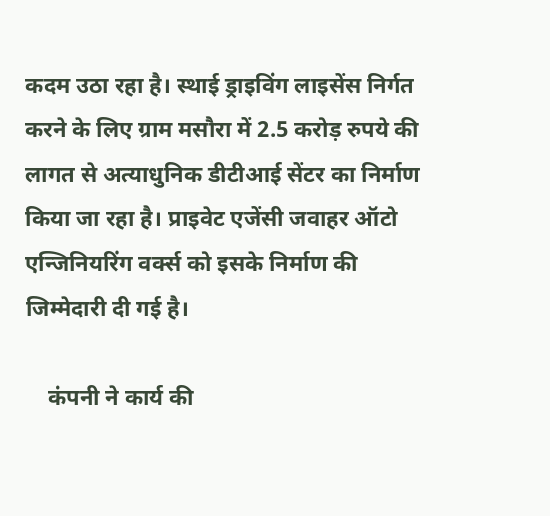कदम उठा रहा है। स्थाई ड्राइविंग लाइसेंस निर्गत करने के लिए ग्राम मसौरा में 2.5 करोड़ रुपये की लागत से अत्याधुनिक डीटीआई सेंटर का निर्माण किया जा रहा है। प्राइवेट एजेंसी जवाहर ऑटो एन्जिनियरिंग वर्क्स को इसके निर्माण की जिम्मेदारी दी गई है।

    कंपनी ने कार्य की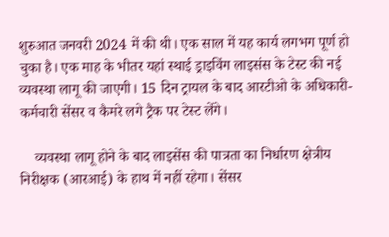शुरुआत जनवरी 2024 में की थी। एक साल में यह कार्य लगभग पूर्ण हो चुका है। एक माह के भीतर यहां स्थाई ड्राइविंग लाइसंस के टेस्ट की नई व्यवस्था लागू की जाएगी। 15 दिन ट्रायल के बाद आरटीओ के अधिकारी-कर्मचारी सेंसर व कैमरे लगे ट्रैक पर टेस्ट लेंगे।

    व्यवस्था लागू होने के बाद लाइसेंस की पात्रता का निर्धारण क्षेत्रीय निरीक्षक (आरआई) के हाथ में नहीं रहेगा। सेंसर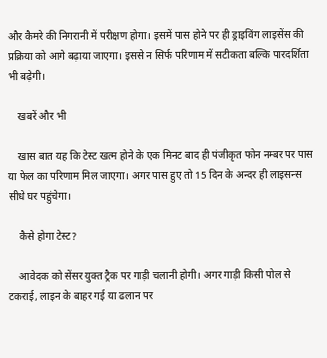और कैमरे की निगरानी में परीक्षण होगा। इसमें पास होने पर ही ड्राइविंग लाइसेंस की प्रक्रिया को आगे बढ़ाया जाएगा। इससे न सिर्फ परिणाम में सटीकता बल्कि पारदर्शिता भी बढ़ेगी।

    खबरें और भी

    खास बात यह कि टेस्ट खत्म होने के एक मिनट बाद ही पंजीकृत फोन नम्बर पर पास या फेल का परिणाम मिल जाएगा। अगर पास हुए तो 15 दिन के अन्दर ही लाइसन्स सीधे घर पहुंचेगा।

    कैसे होगा टेस्ट?

    आवेदक को सेंसर युक्त ट्रैक पर गाड़ी चलानी होगी। अगर गाड़ी किसी पोल से टकराई, लाइन के बाहर गई या ढलान पर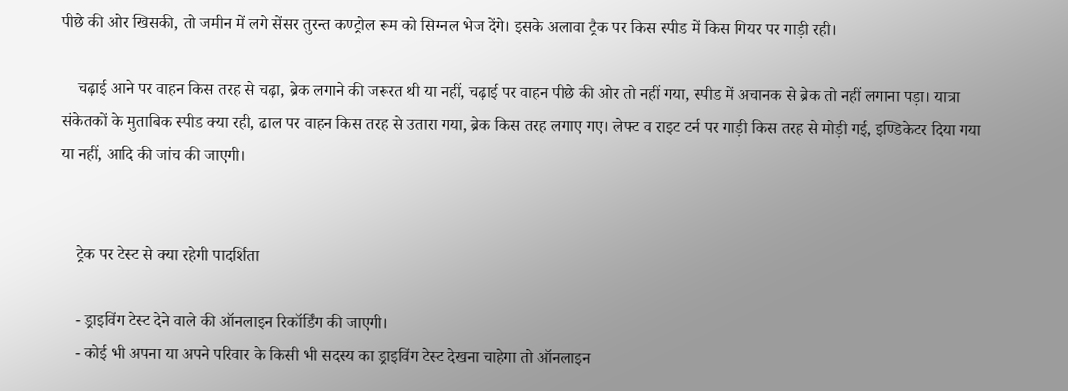पीछे की ओर खिसकी, तो जमीन में लगे सेंसर तुरन्त कण्ट्रोल रूम को सिग्नल भेज देंगे। इसके अलावा ट्रैक पर किस स्पीड में किस गियर पर गाड़ी रही।

    चढ़ाई आने पर वाहन किस तरह से चढ़ा, ब्रेक लगाने की जरूरत थी या नहीं, चढ़ाई पर वाहन पीछे की ओर तो नहीं गया, स्पीड में अचानक से ब्रेक तो नहीं लगाना पड़ा। यात्रा संकेतकों के मुताबिक स्पीड क्या रही, ढाल पर वाहन किस तरह से उतारा गया, ब्रेक किस तरह लगाए गए। लेफ्ट व राइट टर्न पर गाड़ी किस तरह से मोड़ी गई, इण्डिकेटर दिया गया या नहीं, आदि की जांच की जाएगी।


    ट्रेक पर टेस्ट से क्या रहेगी पादर्शिता

    - ड्राइविंग टेस्ट देने वाले की ऑनलाइन रिकॉर्डिंग की जाएगी।
    - कोई भी अपना या अपने परिवार के किसी भी सदस्य का ड्राइविंग टेस्ट देखना चाहेगा तो ऑनलाइन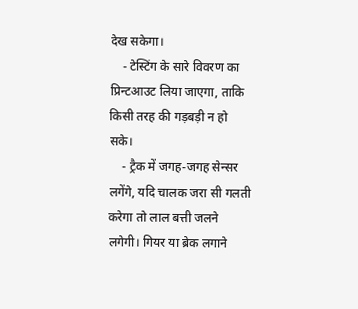देख सकेगा।
    - टेस्टिंग के सारे विवरण का प्रिन्टआउट लिया जाएगा, ताकि किसी तरह की गड़बड़ी न हो सके।
    - ट्रैक में जगह-जगह सेन्सर लगेंगे, यदि चालक जरा सी गलती करेगा तो लाल बत्ती जलने लगेगी। गियर या ब्रेक लगाने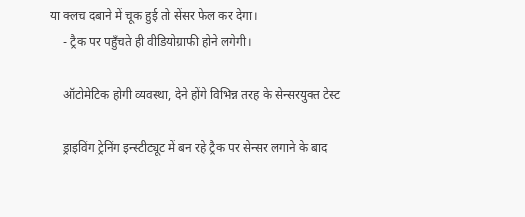या क्लच दबाने में चूक हुई तो सेंसर फेल कर देगा।
    - ट्रैक पर पहुँचते ही वीडियोग्राफी होने लगेगी।

    ऑटोमेटिक होगी व्यवस्था, देने होंगे विभिन्न तरह के सेन्सरयुक्त टेस्ट

    ड्राइविंग ट्रेनिंग इन्स्टीट्यूट में बन रहे ट्रैक पर सेन्सर लगाने के बाद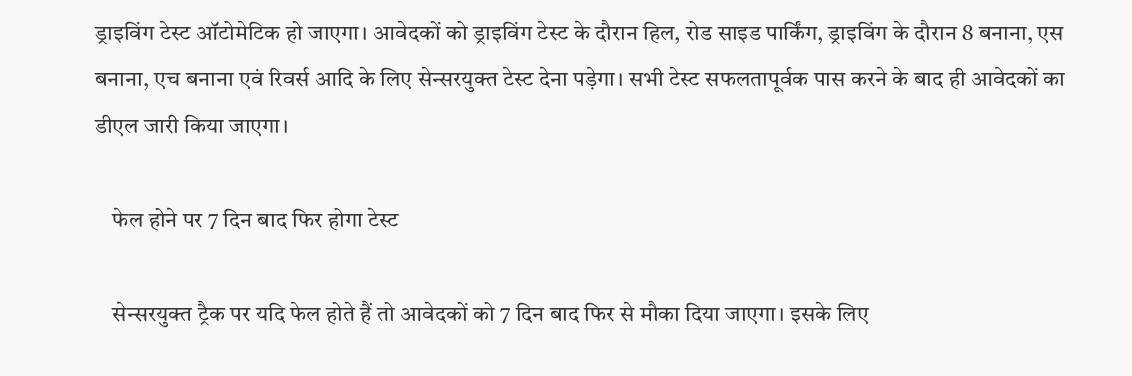ड्राइविंग टेस्ट ऑटोमेटिक हो जाएगा। आवेदकों को ड्राइविंग टेस्ट के दौरान हिल, रोड साइड पार्किंग, ड्राइविंग के दौरान 8 बनाना, एस बनाना, एच बनाना एवं रिवर्स आदि के लिए सेन्सरयुक्त टेस्ट देना पड़ेगा। सभी टेस्ट सफलतापूर्वक पास करने के बाद ही आवेदकों का डीएल जारी किया जाएगा।

    फेल होने पर 7 दिन बाद फिर होगा टेस्ट

    सेन्सरयुक्त ट्रैक पर यदि फेल होते हैं तो आवेदकों को 7 दिन बाद फिर से मौका दिया जाएगा। इसके लिए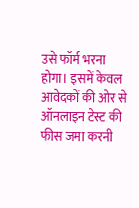उसे फॉर्म भरना होगा। इसमें केवल आवेदकों की ओर से ऑनलाइन टेस्ट की फीस जमा करनी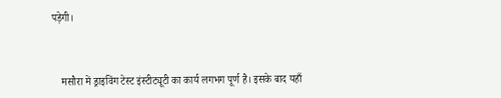पड़ेगी।



    मसौरा में ड्राइविंग टेस्ट इंस्टीट्यूटी का कार्य लगभग पूर्ण है। इसके बाद यहाँ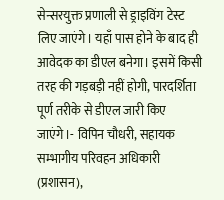सेन्सरयुक्त प्रणाली से ड्राइविंग टेस्ट लिए जाएंगे। यहाँ पास होने के बाद ही आवेदक का डीएल बनेगा। इसमें किसी तरह की गड़बड़ी नहीं होगी, पारदर्शिता पूर्ण तरीके से डीएल जारी किए जाएंगे।- विपिन चौधरी, सहायक सम्भागीय परिवहन अधिकारी (प्रशासन),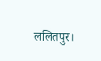ललितपुर।